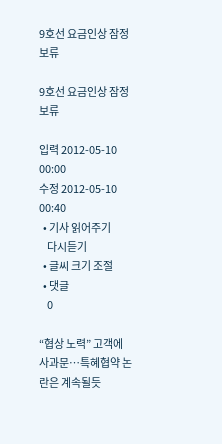9호선 요금인상 잠정보류

9호선 요금인상 잠정보류

입력 2012-05-10 00:00
수정 2012-05-10 00:40
  • 기사 읽어주기
    다시듣기
  • 글씨 크기 조절
  • 댓글
    0

“협상 노력” 고객에 사과문…특혜협약 논란은 계속될듯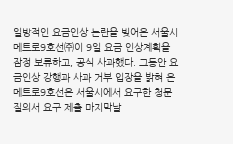일방적인 요금인상 논란을 빚어온 서울시메트로9호선㈜이 9일 요금 인상계획을 잠정 보류하고, 공식 사과했다. 그동안 요금인상 강행과 사과 거부 입장을 밝혀 온 메트로9호선은 서울시에서 요구한 청문 질의서 요구 제출 마지막날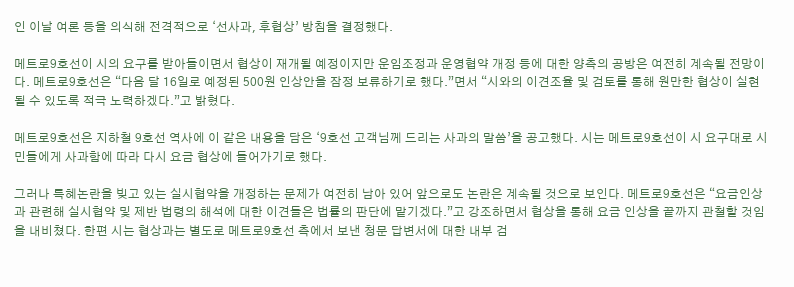인 이날 여론 등을 의식해 전격적으로 ‘선사과, 후협상’ 방침을 결정했다.

메트로9호선이 시의 요구를 받아들이면서 협상이 재개될 예정이지만 운임조정과 운영협약 개정 등에 대한 양측의 공방은 여전히 계속될 전망이다. 메트로9호선은 “다음 달 16일로 예정된 500원 인상안을 잠정 보류하기로 했다.”면서 “시와의 이견조율 및 검토를 통해 원만한 협상이 실현될 수 있도록 적극 노력하겠다.”고 밝혔다.

메트로9호선은 지하철 9호선 역사에 이 같은 내용을 담은 ‘9호선 고객님께 드리는 사과의 말씀’을 공고했다. 시는 메트로9호선이 시 요구대로 시민들에게 사과함에 따라 다시 요금 협상에 들어가기로 했다.

그러나 특혜논란을 빚고 있는 실시협약을 개정하는 문제가 여전히 남아 있어 앞으로도 논란은 계속될 것으로 보인다. 메트로9호선은 “요금인상과 관련해 실시협약 및 제반 법령의 해석에 대한 이견들은 법률의 판단에 맡기겠다.”고 강조하면서 협상을 통해 요금 인상을 끝까지 관철할 것임을 내비쳤다. 한편 시는 협상과는 별도로 메트로9호선 측에서 보낸 청문 답변서에 대한 내부 검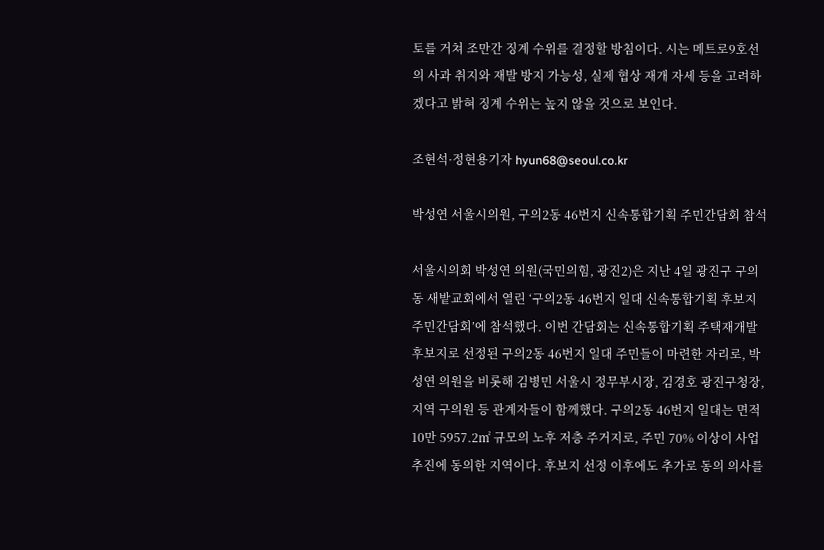토를 거쳐 조만간 징계 수위를 결정할 방침이다. 시는 메트로9호선의 사과 취지와 재발 방지 가능성, 실제 협상 재개 자세 등을 고려하겠다고 밝혀 징계 수위는 높지 않을 것으로 보인다.

조현석·정현용기자 hyun68@seoul.co.kr

박성연 서울시의원, 구의2동 46번지 신속통합기획 주민간담회 참석

서울시의회 박성연 의원(국민의힘, 광진2)은 지난 4일 광진구 구의동 새밭교회에서 열린 ‘구의2동 46번지 일대 신속통합기획 후보지 주민간담회’에 참석했다. 이번 간담회는 신속통합기획 주택재개발 후보지로 선정된 구의2동 46번지 일대 주민들이 마련한 자리로, 박성연 의원을 비롯해 김병민 서울시 정무부시장, 김경호 광진구청장, 지역 구의원 등 관계자들이 함께했다. 구의2동 46번지 일대는 면적 10만 5957.2㎡ 규모의 노후 저층 주거지로, 주민 70% 이상이 사업 추진에 동의한 지역이다. 후보지 선정 이후에도 추가로 동의 의사를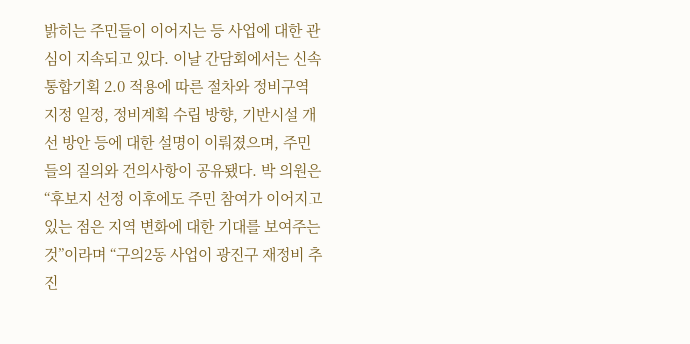밝히는 주민들이 이어지는 등 사업에 대한 관심이 지속되고 있다. 이날 간담회에서는 신속통합기획 2.0 적용에 따른 절차와 정비구역 지정 일정, 정비계획 수립 방향, 기반시설 개선 방안 등에 대한 설명이 이뤄졌으며, 주민들의 질의와 건의사항이 공유됐다. 박 의원은 “후보지 선정 이후에도 주민 참여가 이어지고 있는 점은 지역 변화에 대한 기대를 보여주는 것”이라며 “구의2동 사업이 광진구 재정비 추진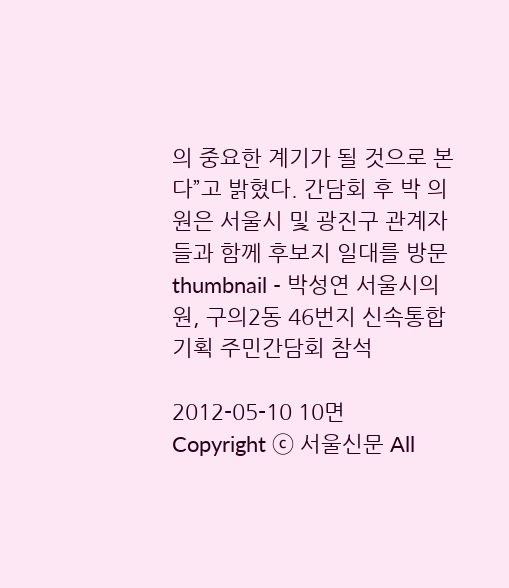의 중요한 계기가 될 것으로 본다”고 밝혔다. 간담회 후 박 의원은 서울시 및 광진구 관계자들과 함께 후보지 일대를 방문
thumbnail - 박성연 서울시의원, 구의2동 46번지 신속통합기획 주민간담회 참석

2012-05-10 10면
Copyright ⓒ 서울신문 All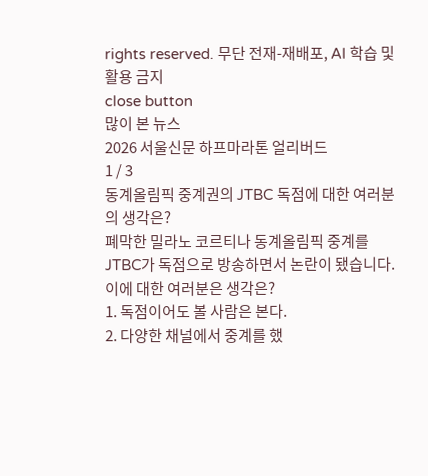rights reserved. 무단 전재-재배포, AI 학습 및 활용 금지
close button
많이 본 뉴스
2026 서울신문 하프마라톤 얼리버드
1 / 3
동계올림픽 중계권의 JTBC 독점에 대한 여러분의 생각은?
폐막한 밀라노 코르티나 동계올림픽 중계를 JTBC가 독점으로 방송하면서 논란이 됐습니다. 이에 대한 여러분은 생각은?
1. 독점이어도 볼 사람은 본다.
2. 다양한 채널에서 중계를 했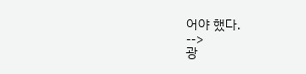어야 했다.
-->
광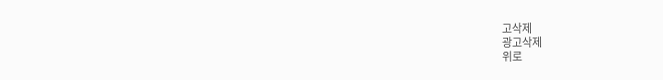고삭제
광고삭제
위로